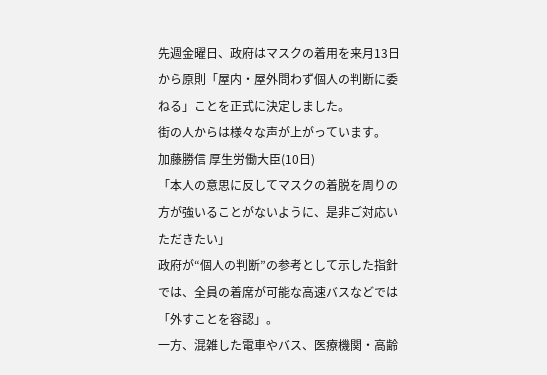先週金曜日、政府はマスクの着用を来月13日から原則「屋内・屋外問わず個人の判断に委ねる」ことを正式に決定しました。
街の人からは様々な声が上がっています。
加藤勝信 厚生労働大臣(10日)
「本人の意思に反してマスクの着脱を周りの方が強いることがないように、是非ご対応いただきたい」
政府が“個人の判断”の参考として示した指針では、全員の着席が可能な高速バスなどでは「外すことを容認」。
一方、混雑した電車やバス、医療機関・高齢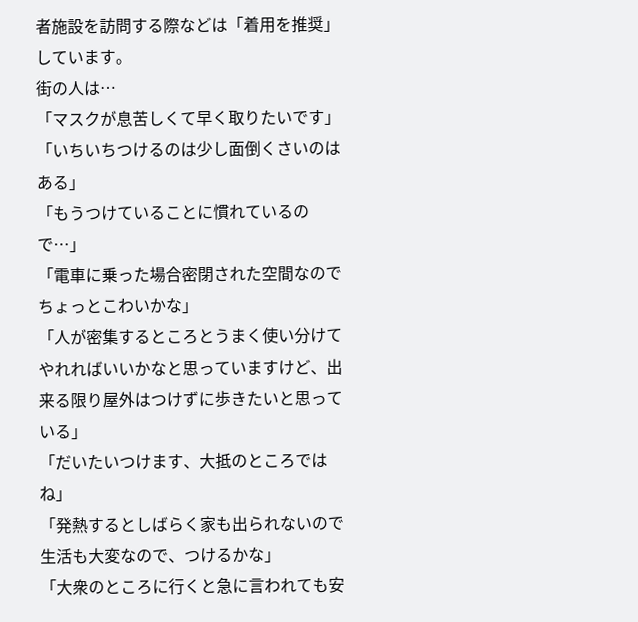者施設を訪問する際などは「着用を推奨」しています。
街の人は…
「マスクが息苦しくて早く取りたいです」
「いちいちつけるのは少し面倒くさいのはある」
「もうつけていることに慣れているので…」
「電車に乗った場合密閉された空間なのでちょっとこわいかな」
「人が密集するところとうまく使い分けてやれればいいかなと思っていますけど、出来る限り屋外はつけずに歩きたいと思っている」
「だいたいつけます、大抵のところではね」
「発熱するとしばらく家も出られないので生活も大変なので、つけるかな」
「大衆のところに行くと急に言われても安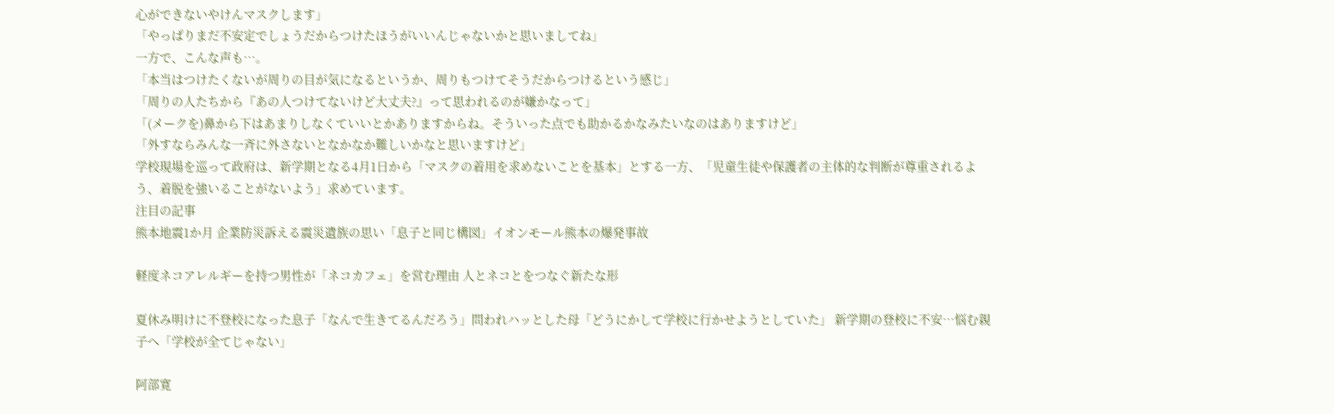心ができないやけんマスクします」
「やっぱりまだ不安定でしょうだからつけたほうがいいんじゃないかと思いましてね」
一方で、こんな声も…。
「本当はつけたくないが周りの目が気になるというか、周りもつけてそうだからつけるという感じ」
「周りの人たちから『あの人つけてないけど大丈夫?』って思われるのが嫌かなって」
「(メークを)鼻から下はあまりしなくていいとかありますからね。そういった点でも助かるかなみたいなのはありますけど」
「外すならみんな一斉に外さないとなかなか難しいかなと思いますけど」
学校現場を巡って政府は、新学期となる4月1日から「マスクの着用を求めないことを基本」とする一方、「児童生徒や保護者の主体的な判断が尊重されるよう、着脱を強いることがないよう」求めています。
注目の記事
熊本地震1か月 企業防災訴える震災遺族の思い「息子と同じ構図」イオンモール熊本の爆発事故

軽度ネコアレルギーを持つ男性が「ネコカフェ」を営む理由 人とネコとをつなぐ新たな形

夏休み明けに不登校になった息子「なんで生きてるんだろう」問われハッとした母「どうにかして学校に行かせようとしていた」 新学期の登校に不安…悩む親子へ「学校が全てじゃない」

阿部寛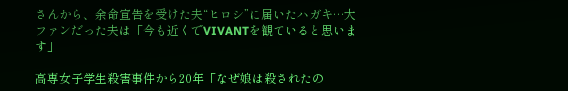さんから、余命宣告を受けた夫“ヒロシ”に届いたハガキ…大ファンだった夫は「今も近くでVIVANTを観ていると思います」

高専女子学生殺害事件から20年「なぜ娘は殺されたの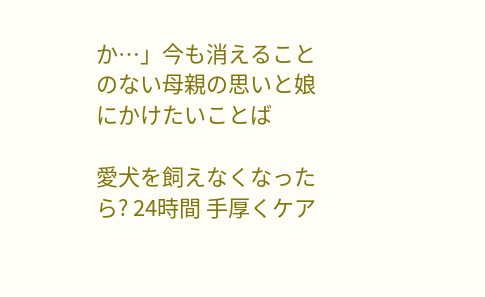か…」今も消えることのない母親の思いと娘にかけたいことば

愛犬を飼えなくなったら? 24時間 手厚くケア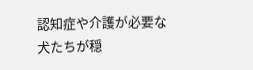認知症や介護が必要な犬たちが穏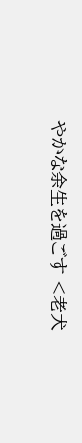やかな余生を過ごす <老犬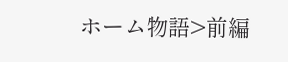ホーム物語>前編